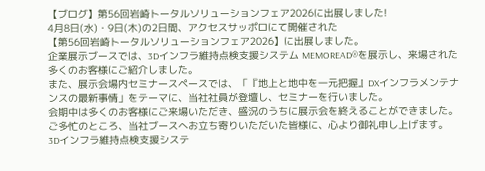【ブログ】第56回岩崎トータルソリューションフェア2026に出展しました!
4月8日(水)・9日(木)の2日間、アクセスサッポロにて開催された
【第56回岩崎トータルソリューションフェア2026】に出展しました。
企業展示ブースでは、3Dインフラ維持点検支援システム MEMOREAD®を展示し、来場された多くのお客様にご紹介しました。
また、展示会場内セミナースペースでは、「『地上と地中を一元把握』DXインフラメンテナンスの最新事情」をテーマに、当社社員が登壇し、セミナーを行いました。
会期中は多くのお客様にご来場いただき、盛況のうちに展示会を終えることができました。
ご多忙のところ、当社ブースへお立ち寄りいただいた皆様に、心より御礼申し上げます。
3Dインフラ維持点検支援システ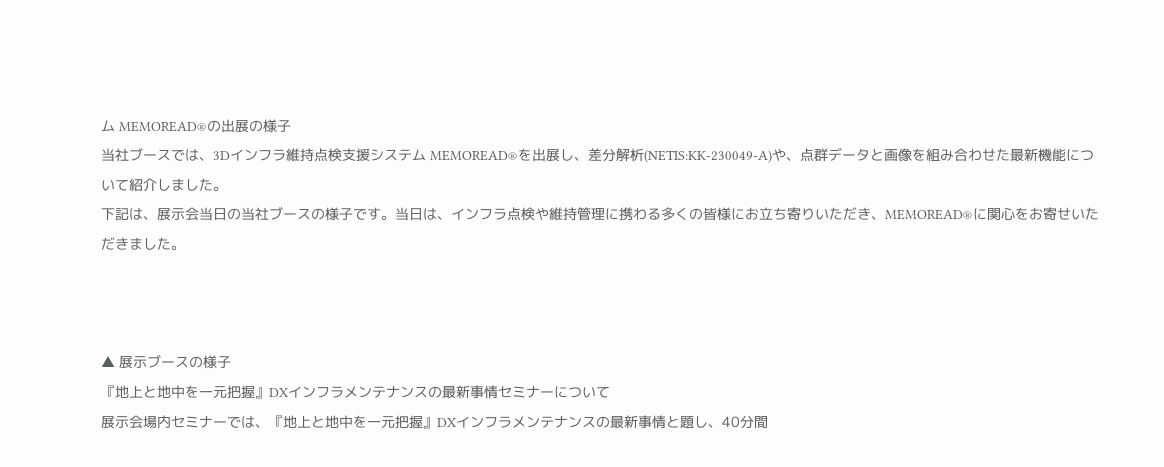ム MEMOREAD®の出展の様子
当社ブースでは、3Dインフラ維持点検支援システム MEMOREAD®を出展し、差分解析(NETIS:KK-230049-A)や、点群データと画像を組み合わせた最新機能について紹介しました。
下記は、展示会当日の当社ブースの様子です。当日は、インフラ点検や維持管理に携わる多くの皆様にお立ち寄りいただき、MEMOREAD®に関心をお寄せいただきました。



▲ 展示ブースの様子
『地上と地中を一元把握』DXインフラメンテナンスの最新事情セミナーについて
展示会場内セミナーでは、『地上と地中を一元把握』DXインフラメンテナンスの最新事情と題し、40分間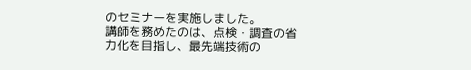のセミナーを実施しました。
講師を務めたのは、点検・調査の省力化を目指し、最先端技術の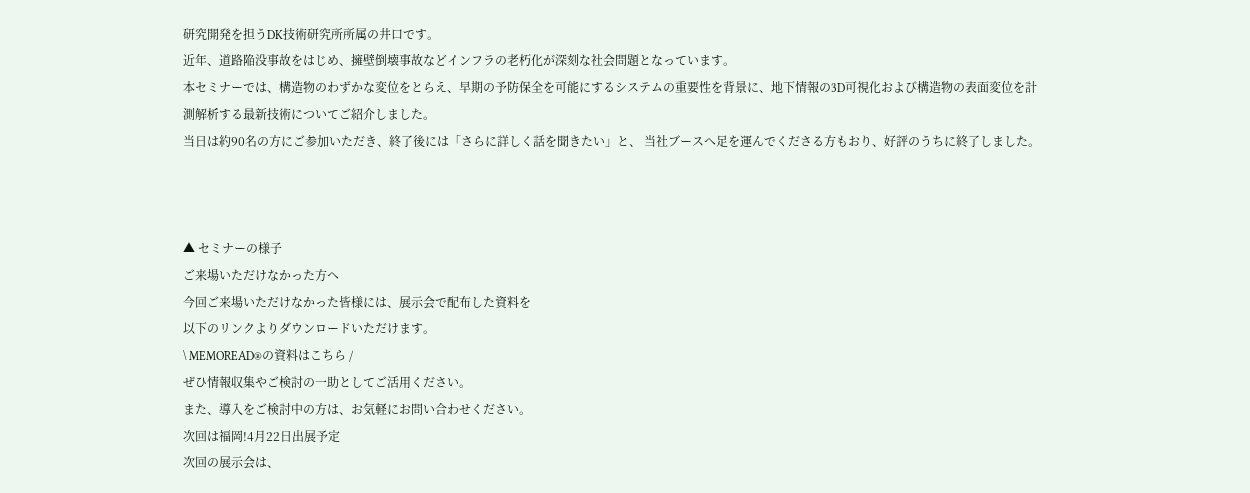研究開発を担うDK技術研究所所属の井口です。
近年、道路陥没事故をはじめ、擁壁倒壊事故などインフラの老朽化が深刻な社会問題となっています。
本セミナーでは、構造物のわずかな変位をとらえ、早期の予防保全を可能にするシステムの重要性を背景に、地下情報の3D可視化および構造物の表面変位を計測解析する最新技術についてご紹介しました。
当日は約90名の方にご参加いただき、終了後には「さらに詳しく話を聞きたい」と、 当社ブースへ足を運んでくださる方もおり、好評のうちに終了しました。



▲ セミナーの様子
ご来場いただけなかった方へ
今回ご来場いただけなかった皆様には、展示会で配布した資料を
以下のリンクよりダウンロードいただけます。
\ MEMOREAD®の資料はこちら /
ぜひ情報収集やご検討の一助としてご活用ください。
また、導入をご検討中の方は、お気軽にお問い合わせください。
次回は福岡!4月22日出展予定
次回の展示会は、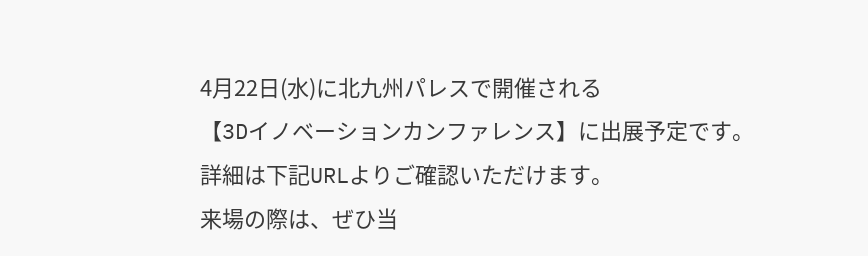4月22日(水)に北九州パレスで開催される
【3Dイノベーションカンファレンス】に出展予定です。
詳細は下記URLよりご確認いただけます。
来場の際は、ぜひ当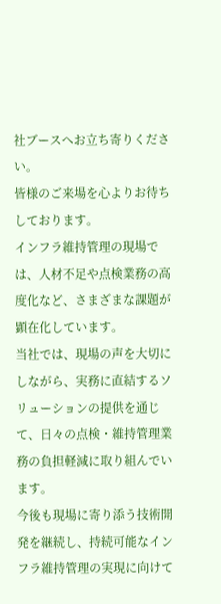社ブースへお立ち寄りください。
皆様のご来場を心よりお待ちしております。
インフラ維持管理の現場では、人材不足や点検業務の高度化など、さまざまな課題が顕在化しています。
当社では、現場の声を大切にしながら、実務に直結するソリューションの提供を通じて、日々の点検・維持管理業務の負担軽減に取り組んでいます。
今後も現場に寄り添う技術開発を継続し、持続可能なインフラ維持管理の実現に向けて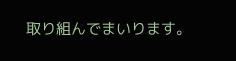取り組んでまいります。